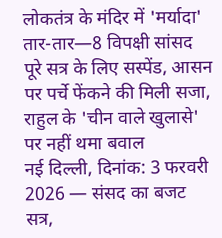लोकतंत्र के मंदिर में 'मर्यादा' तार-तार—8 विपक्षी सांसद पूरे सत्र के लिए सस्पेंड, आसन पर पर्चे फेंकने की मिली सजा, राहुल के 'चीन वाले खुलासे' पर नहीं थमा बवाल
नई दिल्ली, दिनांक: 3 फरवरी 2026 — संसद का बजट सत्र,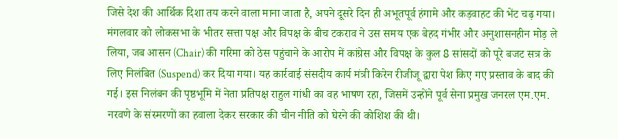जिसे देश की आर्थिक दिशा तय करने वाला माना जाता है, अपने दूसरे दिन ही अभूतपूर्व हंगामे और कड़वाहट की भेंट चढ़ गया। मंगलवार को लोकसभा के भीतर सत्ता पक्ष और विपक्ष के बीच टकराव ने उस समय एक बेहद गंभीर और अनुशासनहीन मोड़ ले लिया, जब आसन (Chair) की गरिमा को ठेस पहुंचाने के आरोप में कांग्रेस और विपक्ष के कुल 8 सांसदों को पूरे बजट सत्र के लिए निलंबित (Suspend) कर दिया गया। यह कार्रवाई संसदीय कार्य मंत्री किरेन रीजीजू द्वारा पेश किए गए प्रस्ताव के बाद की गई। इस निलंबन की पृष्ठभूमि में नेता प्रतिपक्ष राहुल गांधी का वह भाषण रहा, जिसमें उन्होंने पूर्व सेना प्रमुख जनरल एम.एम. नरवणे के संस्मरणों का हवाला देकर सरकार की चीन नीति को घेरने की कोशिश की थी।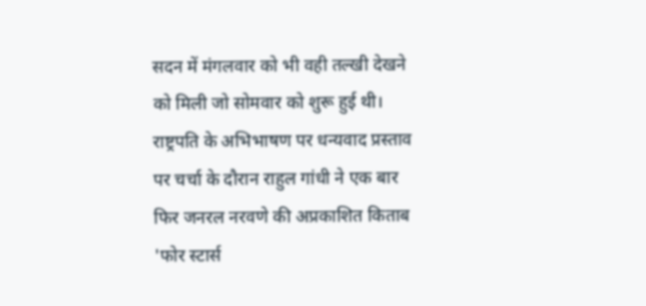सदन में मंगलवार को भी वही तल्खी देखने को मिली जो सोमवार को शुरू हुई थी। राष्ट्रपति के अभिभाषण पर धन्यवाद प्रस्ताव पर चर्चा के दौरान राहुल गांधी ने एक बार फिर जनरल नरवणे की अप्रकाशित किताब 'फोर स्टार्स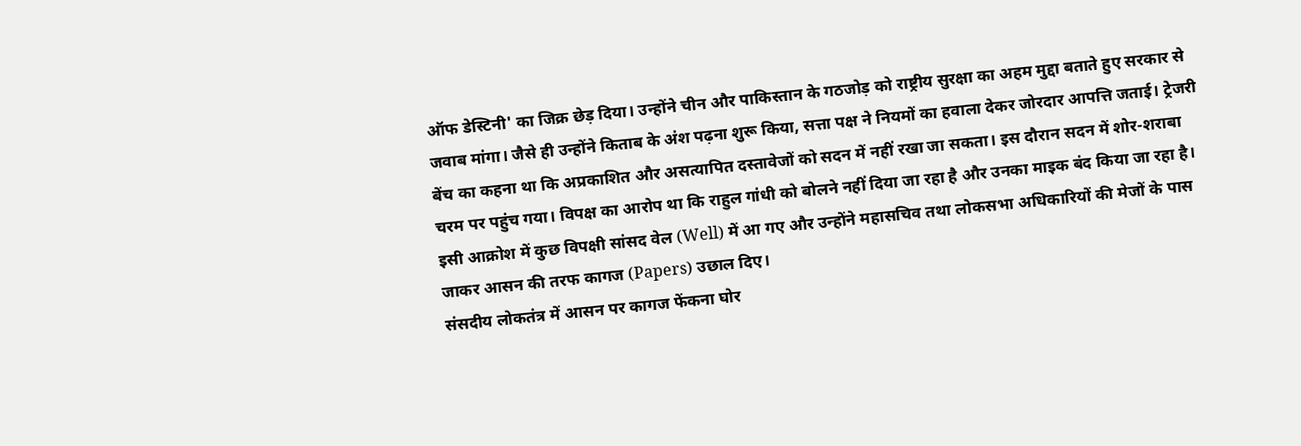ऑफ डेस्टिनी' का जिक्र छेड़ दिया। उन्होंने चीन और पाकिस्तान के गठजोड़ को राष्ट्रीय सुरक्षा का अहम मुद्दा बताते हुए सरकार से जवाब मांगा। जैसे ही उन्होंने किताब के अंश पढ़ना शुरू किया, सत्ता पक्ष ने नियमों का हवाला देकर जोरदार आपत्ति जताई। ट्रेजरी बेंच का कहना था कि अप्रकाशित और असत्यापित दस्तावेजों को सदन में नहीं रखा जा सकता। इस दौरान सदन में शोर-शराबा चरम पर पहुंच गया। विपक्ष का आरोप था कि राहुल गांधी को बोलने नहीं दिया जा रहा है और उनका माइक बंद किया जा रहा है। इसी आक्रोश में कुछ विपक्षी सांसद वेल (Well) में आ गए और उन्होंने महासचिव तथा लोकसभा अधिकारियों की मेजों के पास जाकर आसन की तरफ कागज (Papers) उछाल दिए।
संसदीय लोकतंत्र में आसन पर कागज फेंकना घोर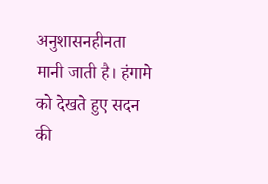अनुशासनहीनता मानी जाती है। हंगामे को देखते हुए सदन की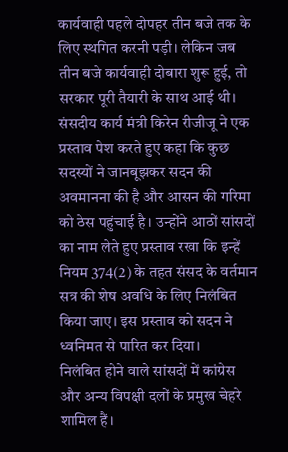कार्यवाही पहले दोपहर तीन बजे तक के लिए स्थगित करनी पड़ी। लेकिन जब तीन बजे कार्यवाही दोबारा शुरू हुई, तो सरकार पूरी तैयारी के साथ आई थी। संसदीय कार्य मंत्री किरेन रीजीजू ने एक प्रस्ताव पेश करते हुए कहा कि कुछ सदस्यों ने जानबूझकर सदन की अवमानना की है और आसन की गरिमा को ठेस पहुंचाई है। उन्होंने आठों सांसदों का नाम लेते हुए प्रस्ताव रखा कि इन्हें नियम 374(2) के तहत संसद के वर्तमान सत्र की शेष अवधि के लिए निलंबित किया जाए। इस प्रस्ताव को सदन ने ध्वनिमत से पारित कर दिया।
निलंबित होने वाले सांसदों में कांग्रेस और अन्य विपक्षी दलों के प्रमुख चेहरे शामिल हैं।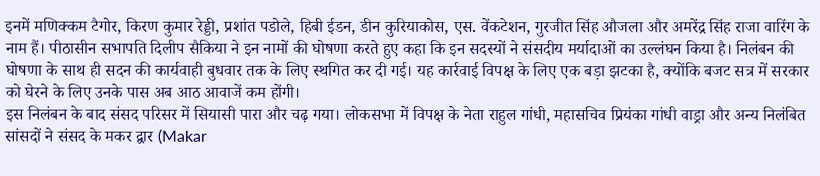इनमें मणिक्कम टैगोर, किरण कुमार रेड्डी, प्रशांत पडोले, हिबी ईडन, डीन कुरियाकोस, एस. वेंकटेशन, गुरजीत सिंह औजला और अमरेंद्र सिंह राजा वारिंग के नाम हैं। पीठासीन सभापति दिलीप सैकिया ने इन नामों की घोषणा करते हुए कहा कि इन सदस्यों ने संसदीय मर्यादाओं का उल्लंघन किया है। निलंबन की घोषणा के साथ ही सदन की कार्यवाही बुधवार तक के लिए स्थगित कर दी गई। यह कार्रवाई विपक्ष के लिए एक बड़ा झटका है, क्योंकि बजट सत्र में सरकार को घेरने के लिए उनके पास अब आठ आवाजें कम होंगी।
इस निलंबन के बाद संसद परिसर में सियासी पारा और चढ़ गया। लोकसभा में विपक्ष के नेता राहुल गांधी, महासचिव प्रियंका गांधी वाड्रा और अन्य निलंबित सांसदों ने संसद के मकर द्वार (Makar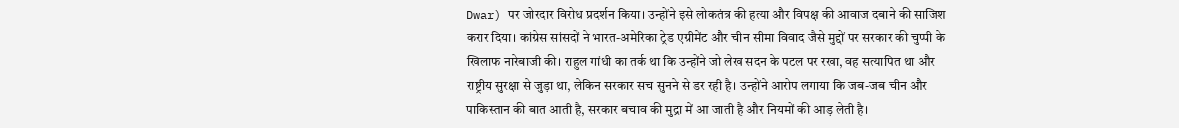Dwar) पर जोरदार विरोध प्रदर्शन किया। उन्होंने इसे लोकतंत्र की हत्या और विपक्ष की आवाज दबाने की साजिश करार दिया। कांग्रेस सांसदों ने भारत-अमेरिका ट्रेड एग्रीमेंट और चीन सीमा विवाद जैसे मुद्दों पर सरकार की चुप्पी के खिलाफ नारेबाजी की। राहुल गांधी का तर्क था कि उन्होंने जो लेख सदन के पटल पर रखा, वह सत्यापित था और राष्ट्रीय सुरक्षा से जुड़ा था, लेकिन सरकार सच सुनने से डर रही है। उन्होंने आरोप लगाया कि जब-जब चीन और पाकिस्तान की बात आती है, सरकार बचाव की मुद्रा में आ जाती है और नियमों की आड़ लेती है।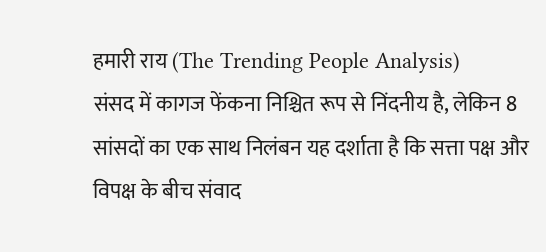हमारी राय (The Trending People Analysis)
संसद में कागज फेंकना निश्चित रूप से निंदनीय है, लेकिन 8 सांसदों का एक साथ निलंबन यह दर्शाता है कि सत्ता पक्ष और विपक्ष के बीच संवाद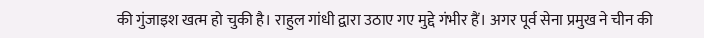की गुंजाइश खत्म हो चुकी है। राहुल गांधी द्वारा उठाए गए मुद्दे गंभीर हैं। अगर पूर्व सेना प्रमुख ने चीन की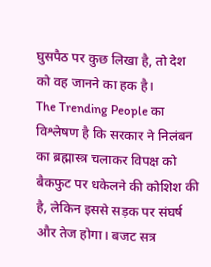घुसपैठ पर कुछ लिखा है, तो देश को वह जानने का हक है।
The Trending People का विश्लेषण है कि सरकार ने निलंबन का ब्रह्मास्त्र चलाकर विपक्ष को बैकफुट पर धकेलने की कोशिश की है, लेकिन इससे सड़क पर संघर्ष और तेज होगा। बजट सत्र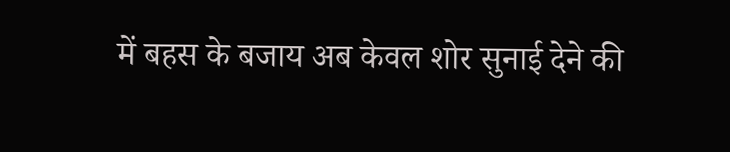में बहस के बजाय अब केवल शोर सुनाई देने की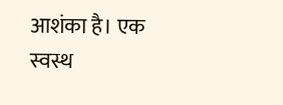आशंका है। एक स्वस्थ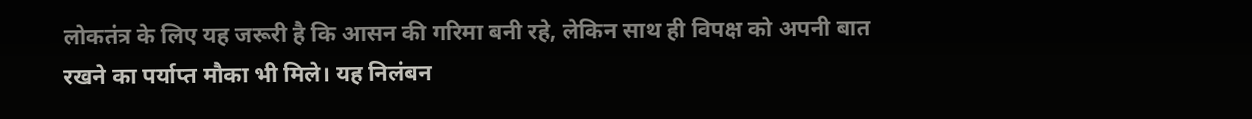लोकतंत्र के लिए यह जरूरी है कि आसन की गरिमा बनी रहे, लेकिन साथ ही विपक्ष को अपनी बात रखने का पर्याप्त मौका भी मिले। यह निलंबन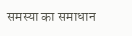समस्या का समाधान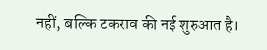नहीं, बल्कि टकराव की नई शुरुआत है।